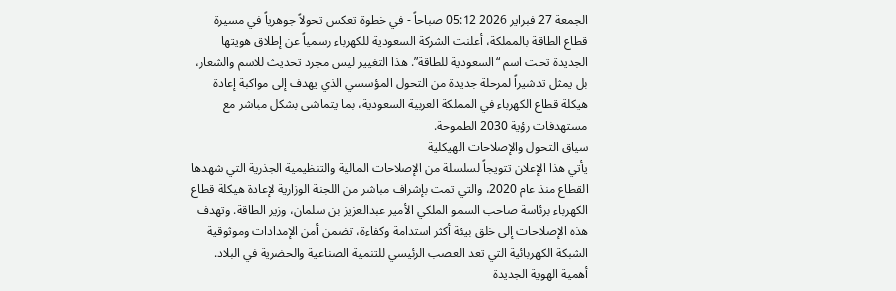الجمعة 27 فبراير 2026 05:12 صباحاً - في خطوة تعكس تحولاً جوهرياً في مسيرة قطاع الطاقة بالمملكة، أعلنت الشركة السعودية للكهرباء رسمياً عن إطلاق هويتها الجديدة تحت اسم “السعودية للطاقة”. هذا التغيير ليس مجرد تحديث للاسم والشعار، بل يمثل تدشيراً لمرحلة جديدة من التحول المؤسسي الذي يهدف إلى مواكبة إعادة هيكلة قطاع الكهرباء في المملكة العربية السعودية، بما يتماشى بشكل مباشر مع مستهدفات رؤية 2030 الطموحة.
سياق التحول والإصلاحات الهيكلية
يأتي هذا الإعلان تتويجاً لسلسلة من الإصلاحات المالية والتنظيمية الجذرية التي شهدها القطاع منذ عام 2020، والتي تمت بإشراف مباشر من اللجنة الوزارية لإعادة هيكلة قطاع الكهرباء برئاسة صاحب السمو الملكي الأمير عبدالعزيز بن سلمان، وزير الطاقة. وتهدف هذه الإصلاحات إلى خلق بيئة أكثر استدامة وكفاءة، تضمن أمن الإمدادات وموثوقية الشبكة الكهربائية التي تعد العصب الرئيسي للتنمية الصناعية والحضرية في البلاد.
أهمية الهوية الجديدة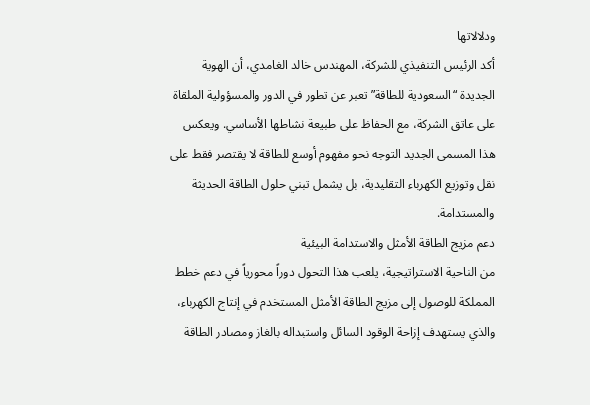ودلالاتها
أكد الرئيس التنفيذي للشركة، المهندس خالد الغامدي، أن الهوية الجديدة “السعودية للطاقة” تعبر عن تطور في الدور والمسؤولية الملقاة على عاتق الشركة، مع الحفاظ على طبيعة نشاطها الأساسي. ويعكس هذا المسمى الجديد التوجه نحو مفهوم أوسع للطاقة لا يقتصر فقط على نقل وتوزيع الكهرباء التقليدية، بل يشمل تبني حلول الطاقة الحديثة والمستدامة.
دعم مزيج الطاقة الأمثل والاستدامة البيئية
من الناحية الاستراتيجية، يلعب هذا التحول دوراً محورياً في دعم خطط المملكة للوصول إلى مزيج الطاقة الأمثل المستخدم في إنتاج الكهرباء، والذي يستهدف إزاحة الوقود السائل واستبداله بالغاز ومصادر الطاقة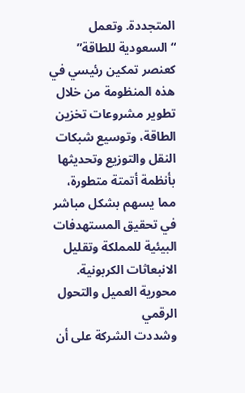المتجددة. وتعمل “السعودية للطاقة” كعنصر تمكين رئيسي في هذه المنظومة من خلال تطوير مشروعات تخزين الطاقة، وتوسيع شبكات النقل والتوزيع وتحديثها بأنظمة أتمتة متطورة، مما يسهم بشكل مباشر في تحقيق المستهدفات البيئية للمملكة وتقليل الانبعاثات الكربونية.
محورية العميل والتحول الرقمي
وشددت الشركة على أن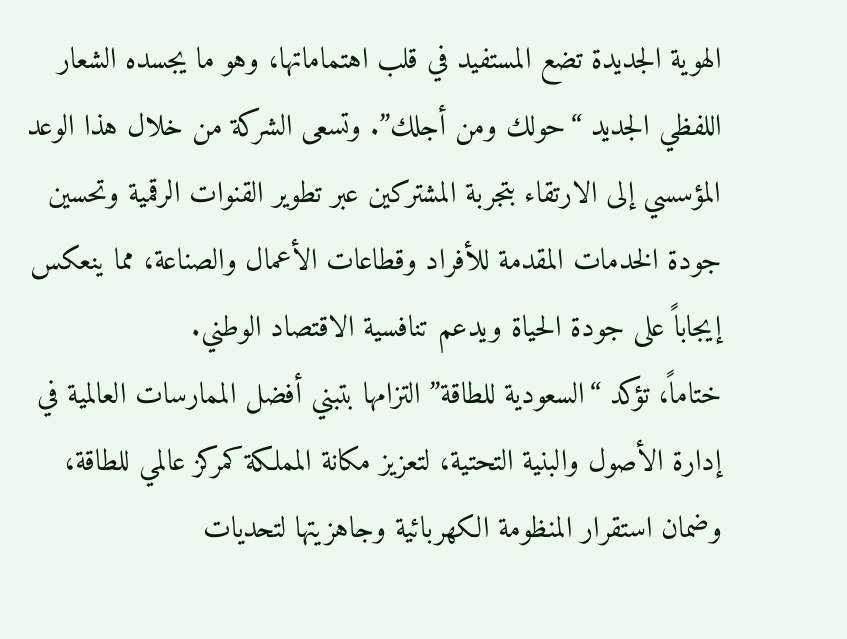الهوية الجديدة تضع المستفيد في قلب اهتماماتها، وهو ما يجسده الشعار اللفظي الجديد “حولك ومن أجلك”. وتسعى الشركة من خلال هذا الوعد المؤسسي إلى الارتقاء بتجربة المشتركين عبر تطوير القنوات الرقمية وتحسين جودة الخدمات المقدمة للأفراد وقطاعات الأعمال والصناعة، مما ينعكس إيجاباً على جودة الحياة ويدعم تنافسية الاقتصاد الوطني.
ختاماً، تؤكد “السعودية للطاقة” التزامها بتبني أفضل الممارسات العالمية في إدارة الأصول والبنية التحتية، لتعزيز مكانة المملكة كمركز عالمي للطاقة، وضمان استقرار المنظومة الكهربائية وجاهزيتها لتحديات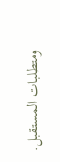ومتطلبات المستقبل.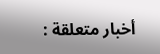أخبار متعلقة :